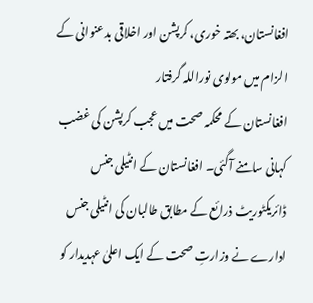افغانستان، بھتہ خوری، کرپشن اور اخلاقی بدعنوانی کے الزام میں مولوی نوراللہ گرفتار
افغانستان کے محکمہ صحت میں عجب کرپشن کی غضب کہانی سامنے آگئی۔ افغانستان کے انٹیلی جنس ڈائریکٹوریٹ ذرائع کے مطابق طالبان کی انٹیلی جنس ادارے نے وزارتِ صحت کے ایک اعلیٰ عہدیدار کو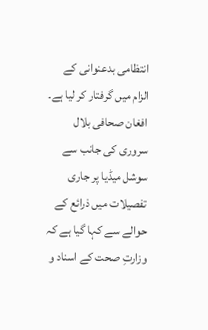انتظامی بدعنوانی کے الزام میں گرفتار کر لیا ہے۔
افغان صحافی بلال سروری کی جانب سے سوشل میڈیا پر جاری تفصیلات میں ذرائع کے حوالے سے کہا گیا ہے کہ وزارتِ صحت کے اسناد و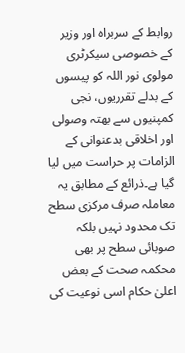روابط کے سربراہ اور وزیر کے خصوصی سیکرٹری مولوی نور اللہ کو پیسوں کے بدلے تقرریوں، نجی کمپنیوں سے بھتہ وصولی اور اخلاقی بدعنوانی کے الزامات پر حراست میں لیا گیا ہے۔ذرائع کے مطابق یہ معاملہ صرف مرکزی سطح تک محدود نہیں بلکہ صوبائی سطح پر بھی محکمہ صحت کے بعض اعلیٰ حکام اسی نوعیت کی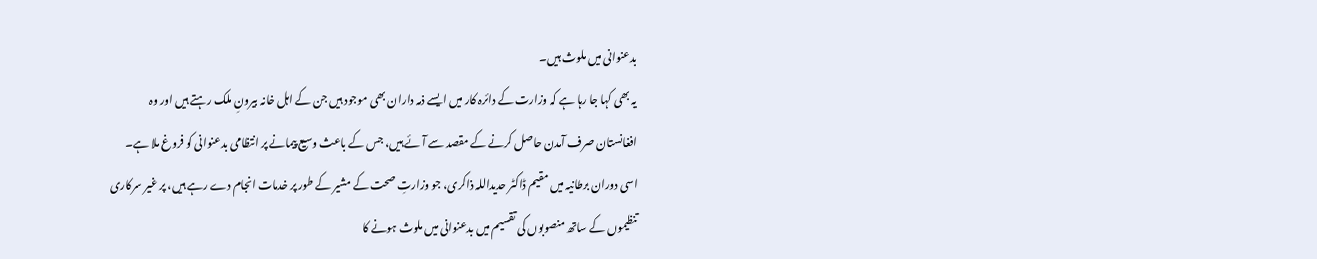بدعنوانی میں ملوث ہیں۔
یہ بھی کہا جا رہا ہے کہ وزارت کے دائرہ کار میں ایسے ذمہ داران بھی موجود ہیں جن کے اہل خانہ بیرونِ ملک رہتے ہیں اور وہ افغانستان صرف آمدن حاصل کرنے کے مقصد سے آئے ہیں، جس کے باعث وسیع پیمانے پر انتظامی بدعنوانی کو فروغ ملا ہے۔
اسی دوران برطانیہ میں مقیم ڈاکٹر حدیداللہ ذاکری، جو وزارتِ صحت کے مشیر کے طور پر خدمات انجام دے رہے ہیں، پر غیر سرکاری تنظیموں کے ساتھ منصوبوں کی تقسیم میں بدعنوانی میں ملوث ہونے کا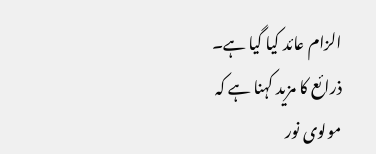الزام عائد کیا گیا ہے۔
ذرائع کا مزید کہنا ہے کہ مولوی نور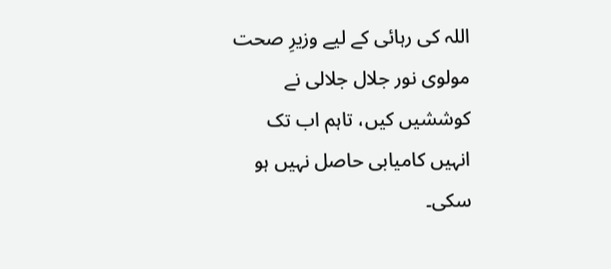اللہ کی رہائی کے لیے وزیرِ صحت مولوی نور جلال جلالی نے کوششیں کیں، تاہم اب تک انہیں کامیابی حاصل نہیں ہو سکی۔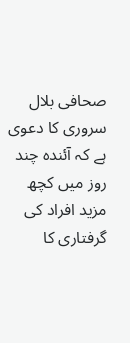صحافی بلال سروری کا دعوی ہے کہ آئندہ چند روز میں کچھ مزید افراد کی گرفتاری کا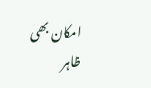امکان بھی ظاہر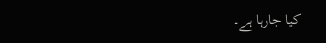کیا جارہا ہے۔